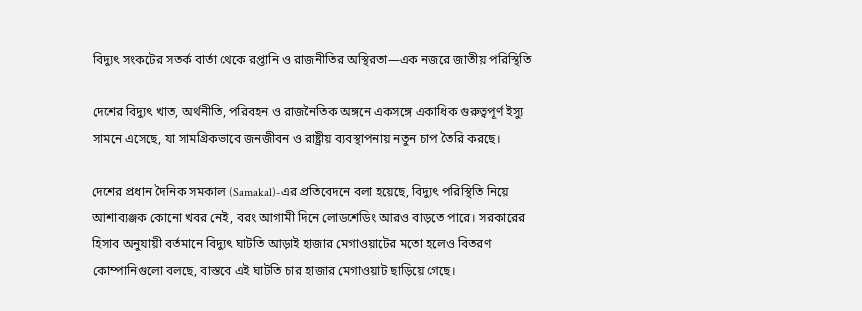বিদ্যুৎ সংকটের সতর্ক বার্তা থেকে রপ্তানি ও রাজনীতির অস্থিরতা—এক নজরে জাতীয় পরিস্থিতি

দেশের বিদ্যুৎ খাত, অর্থনীতি, পরিবহন ও রাজনৈতিক অঙ্গনে একসঙ্গে একাধিক গুরুত্বপূর্ণ ইস্যু সামনে এসেছে, যা সামগ্রিকভাবে জনজীবন ও রাষ্ট্রীয় ব্যবস্থাপনায় নতুন চাপ তৈরি করছে।

দেশের প্রধান দৈনিক সমকাল (Samakal)-এর প্রতিবেদনে বলা হয়েছে, বিদ্যুৎ পরিস্থিতি নিয়ে আশাব্যঞ্জক কোনো খবর নেই, বরং আগামী দিনে লোডশেডিং আরও বাড়তে পারে। সরকারের হিসাব অনুযায়ী বর্তমানে বিদ্যুৎ ঘাটতি আড়াই হাজার মেগাওয়াটের মতো হলেও বিতরণ কোম্পানিগুলো বলছে, বাস্তবে এই ঘাটতি চার হাজার মেগাওয়াট ছাড়িয়ে গেছে।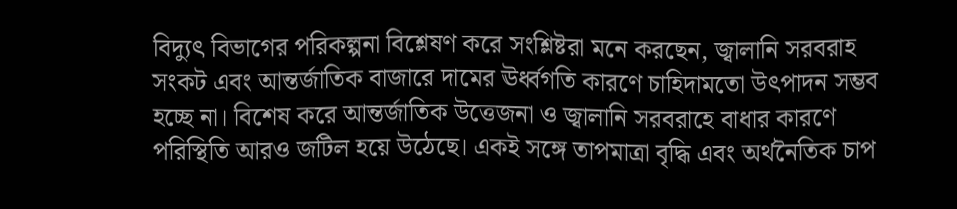বিদ্যুৎ বিভাগের পরিকল্পনা বিশ্লেষণ করে সংশ্লিষ্টরা মনে করছেন, জ্বালানি সরবরাহ সংকট এবং আন্তর্জাতিক বাজারে দামের ঊর্ধ্বগতি কারণে চাহিদামতো উৎপাদন সম্ভব হচ্ছে না। বিশেষ করে আন্তর্জাতিক উত্তেজনা ও জ্বালানি সরবরাহে বাধার কারণে পরিস্থিতি আরও জটিল হয়ে উঠেছে। একই সঙ্গে তাপমাত্রা বৃদ্ধি এবং অর্থনৈতিক চাপ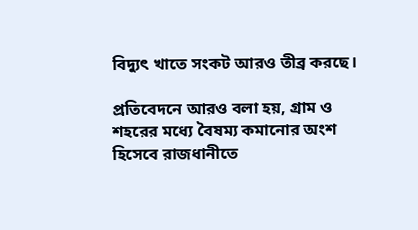বিদ্যুৎ খাতে সংকট আরও তীব্র করছে।

প্রতিবেদনে আরও বলা হয়, গ্রাম ও শহরের মধ্যে বৈষম্য কমানোর অংশ হিসেবে রাজধানীতে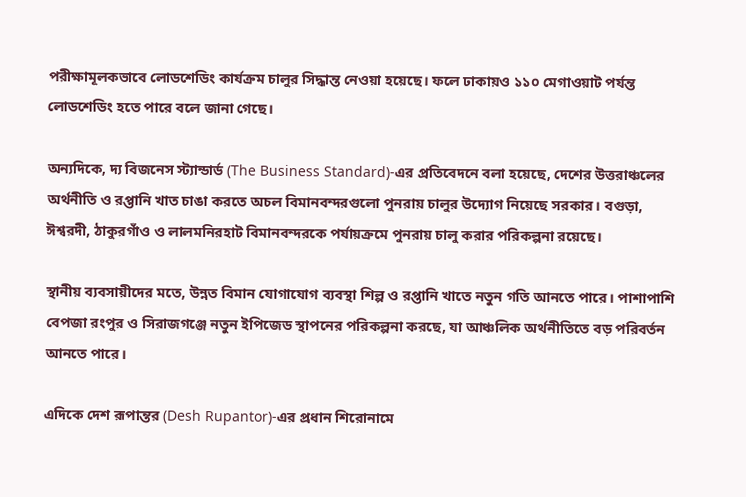পরীক্ষামূলকভাবে লোডশেডিং কার্যক্রম চালুর সিদ্ধান্ত নেওয়া হয়েছে। ফলে ঢাকায়ও ১১০ মেগাওয়াট পর্যন্ত লোডশেডিং হতে পারে বলে জানা গেছে।

অন্যদিকে, দ্য বিজনেস স্ট্যান্ডার্ড (The Business Standard)-এর প্রতিবেদনে বলা হয়েছে, দেশের উত্তরাঞ্চলের অর্থনীতি ও রপ্তানি খাত চাঙা করতে অচল বিমানবন্দরগুলো পুনরায় চালুর উদ্যোগ নিয়েছে সরকার। বগুড়া, ঈশ্বরদী, ঠাকুরগাঁও ও লালমনিরহাট বিমানবন্দরকে পর্যায়ক্রমে পুনরায় চালু করার পরিকল্পনা রয়েছে।

স্থানীয় ব্যবসায়ীদের মতে, উন্নত বিমান যোগাযোগ ব্যবস্থা শিল্প ও রপ্তানি খাতে নতুন গতি আনতে পারে। পাশাপাশি বেপজা রংপুর ও সিরাজগঞ্জে নতুন ইপিজেড স্থাপনের পরিকল্পনা করছে, যা আঞ্চলিক অর্থনীতিতে বড় পরিবর্তন আনতে পারে।

এদিকে দেশ রূপান্তর (Desh Rupantor)-এর প্রধান শিরোনামে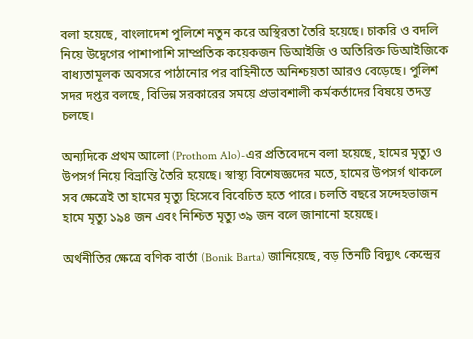বলা হয়েছে, বাংলাদেশ পুলিশে নতুন করে অস্থিরতা তৈরি হয়েছে। চাকরি ও বদলি নিয়ে উদ্বেগের পাশাপাশি সাম্প্রতিক কয়েকজন ডিআইজি ও অতিরিক্ত ডিআইজিকে বাধ্যতামূলক অবসরে পাঠানোর পর বাহিনীতে অনিশ্চয়তা আরও বেড়েছে। পুলিশ সদর দপ্তর বলছে, বিভিন্ন সরকারের সময়ে প্রভাবশালী কর্মকর্তাদের বিষয়ে তদন্ত চলছে।

অন্যদিকে প্রথম আলো (Prothom Alo)-এর প্রতিবেদনে বলা হয়েছে, হামের মৃত্যু ও উপসর্গ নিয়ে বিভ্রান্তি তৈরি হয়েছে। স্বাস্থ্য বিশেষজ্ঞদের মতে, হামের উপসর্গ থাকলে সব ক্ষেত্রেই তা হামের মৃত্যু হিসেবে বিবেচিত হতে পারে। চলতি বছরে সন্দেহভাজন হামে মৃত্যু ১৯৪ জন এবং নিশ্চিত মৃত্যু ৩৯ জন বলে জানানো হয়েছে।

অর্থনীতির ক্ষেত্রে বণিক বার্তা (Bonik Barta) জানিয়েছে, বড় তিনটি বিদ্যুৎ কেন্দ্রের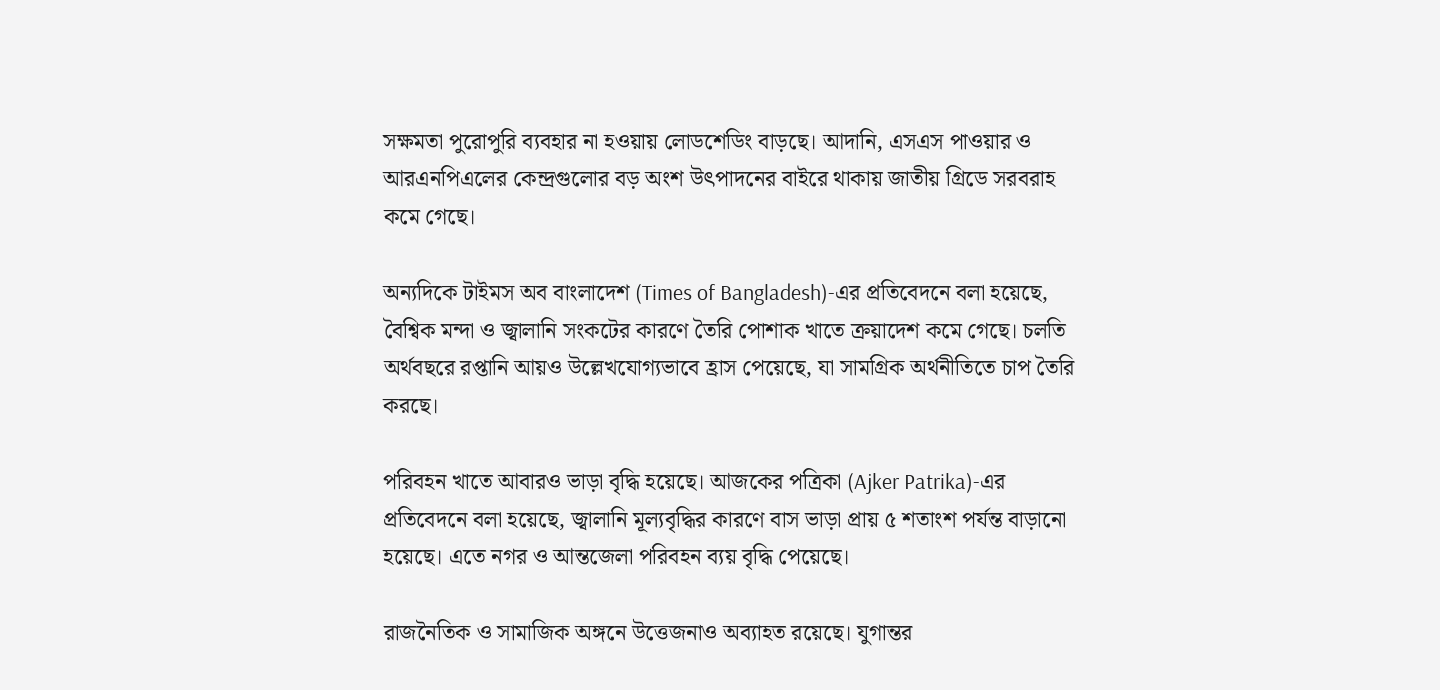সক্ষমতা পুরোপুরি ব্যবহার না হওয়ায় লোডশেডিং বাড়ছে। আদানি, এসএস পাওয়ার ও আরএনপিএলের কেন্দ্রগুলোর বড় অংশ উৎপাদনের বাইরে থাকায় জাতীয় গ্রিডে সরবরাহ কমে গেছে।

অন্যদিকে টাইমস অব বাংলাদেশ (Times of Bangladesh)-এর প্রতিবেদনে বলা হয়েছে, বৈশ্বিক মন্দা ও জ্বালানি সংকটের কারণে তৈরি পোশাক খাতে ক্রয়াদেশ কমে গেছে। চলতি অর্থবছরে রপ্তানি আয়ও উল্লেখযোগ্যভাবে হ্রাস পেয়েছে, যা সামগ্রিক অর্থনীতিতে চাপ তৈরি করছে।

পরিবহন খাতে আবারও ভাড়া বৃদ্ধি হয়েছে। আজকের পত্রিকা (Ajker Patrika)-এর প্রতিবেদনে বলা হয়েছে, জ্বালানি মূল্যবৃদ্ধির কারণে বাস ভাড়া প্রায় ৫ শতাংশ পর্যন্ত বাড়ানো হয়েছে। এতে নগর ও আন্তজেলা পরিবহন ব্যয় বৃদ্ধি পেয়েছে।

রাজনৈতিক ও সামাজিক অঙ্গনে উত্তেজনাও অব্যাহত রয়েছে। যুগান্তর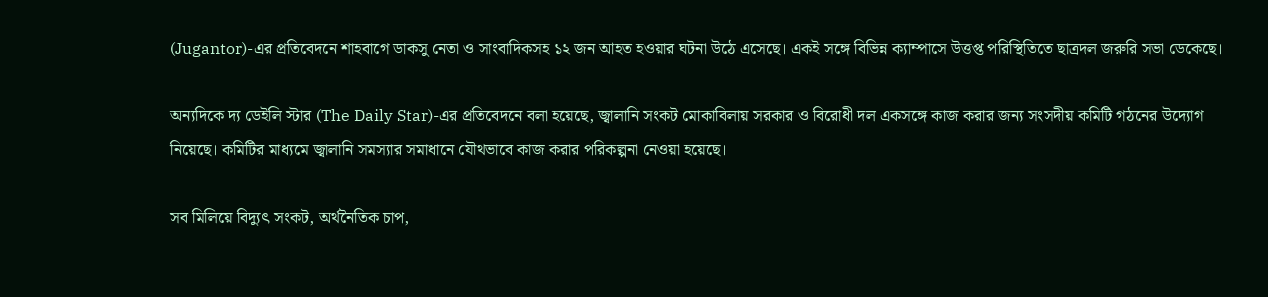(Jugantor)-এর প্রতিবেদনে শাহবাগে ডাকসু নেতা ও সাংবাদিকসহ ১২ জন আহত হওয়ার ঘটনা উঠে এসেছে। একই সঙ্গে বিভিন্ন ক্যাম্পাসে উত্তপ্ত পরিস্থিতিতে ছাত্রদল জরুরি সভা ডেকেছে।

অন্যদিকে দ্য ডেইলি স্টার (The Daily Star)-এর প্রতিবেদনে বলা হয়েছে, জ্বালানি সংকট মোকাবিলায় সরকার ও বিরোধী দল একসঙ্গে কাজ করার জন্য সংসদীয় কমিটি গঠনের উদ্যোগ নিয়েছে। কমিটির মাধ্যমে জ্বালানি সমস্যার সমাধানে যৌথভাবে কাজ করার পরিকল্পনা নেওয়া হয়েছে।

সব মিলিয়ে বিদ্যুৎ সংকট, অর্থনৈতিক চাপ,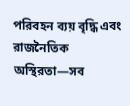পরিবহন ব্যয় বৃদ্ধি এবং রাজনৈতিক অস্থিরতা—সব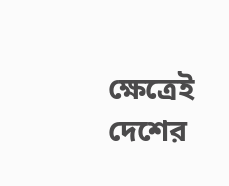ক্ষেত্রেই দেশের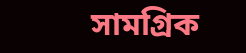সামগ্রিক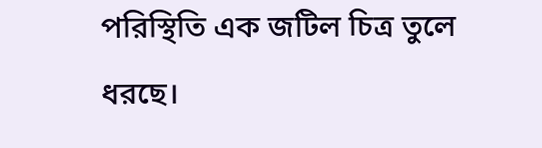পরিস্থিতি এক জটিল চিত্র তুলে ধরছে।